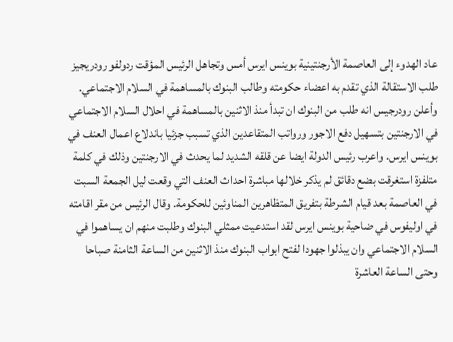عاد الهدوء إلى العاصمة الأرجنتينية بوينس ايرس أمس وتجاهل الرئيس المؤقت ردولفو رودريجيز طلب الاستقالة الذي تقدم به اعضاء حكومته وطالب البنوك بالمساهمة في السلام الاجتماعي. وأعلن رودرجيس انه طلب من البنوك ان تبدأ منذ الاثنين بالمساهمة في احلال السلام الاجتماعي في الارجنتين بتسهيل دفع الاجور ورواتب المتقاعدين الذي تسبب جزئيا باندلاع اعمال العنف في بوينس ايرس. واعرب رئيس الدولة ايضا عن قلقه الشديد لما يحدث في الارجنتين وذلك في كلمة متلفزة استغرقت بضع دقائق لم يذكر خلالها مباشرة احداث العنف التي وقعت ليل الجمعة السبت في العاصمة بعد قيام الشرطة بتفريق المتظاهرين المناوئين للحكومة. وقال الرئيس من مقر اقامته في اوليفوس في ضاحية بوينس ايرس لقد استدعيت ممثلي البنوك وطلبت منهم ان يساهموا في السلام الاجتماعي وان يبذلوا جهودا لفتح ابواب البنوك منذ الاثنين من الساعة الثامنة صباحا وحتى الساعة العاشرة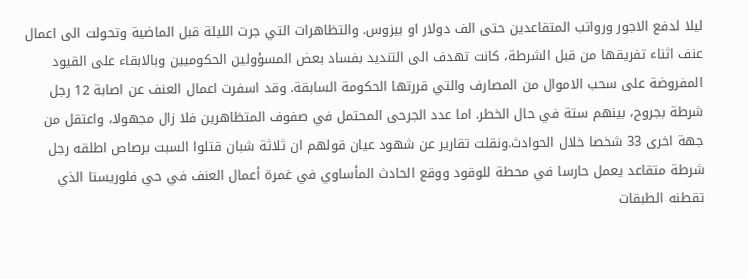ليلا لدفع الاجور ورواتب المتقاعدين حتى الف دولار او بيزوس. والتظاهرات التي جرت الليلة قبل الماضية وتحولت الى اعمال عنف اثناء تفريقها من قبل الشرطة، كانت تهدف الى التنديد بفساد بعض المسؤولين الحكوميين وبالابقاء على القيود المفروضة على سحب الاموال من المصارف والتي قررتها الحكومة السابقة. وقد اسفرت اعمال العنف عن اصابة 12 رجل شرطة بجروح، بينهم ستة في حال الخطر. اما عدد الجرحى المحتمل في صفوف المتظاهرين فلا زال مجهولا، واعتقل من جهة اخرى 33 شخصا خلال الحوادث.ونقلت تقارير عن شهود عيان قولهم ان ثلاثة شبان قتلوا السبت برصاص اطلقه رجل شرطة متقاعد يعمل حارسا في محطة للوقود ووقع الحادث المأساوي في غمرة أعمال العنف في حي فلوريستا الذي تقطنه الطبقات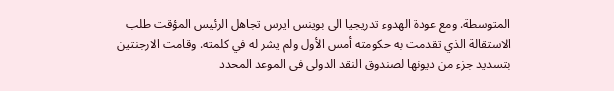المتوسطة. ومع عودة الهدوء تدريجيا الى بوينس ايرس تجاهل الرئيس المؤقت طلب الاستقالة الذي تقدمت به حكومته أمس الأول ولم يشر له في كلمته. وقامت الارجنتين بتسديد جزء من ديونها لصندوق النقد الدولى فى الموعد المحدد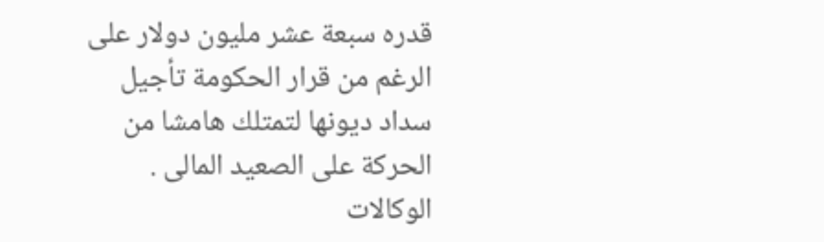قدره سبعة عشر مليون دولار على الرغم من قرار الحكومة تأجيل سداد ديونها لتمتلك هامشا من الحركة على الصعيد المالى . الوكالات